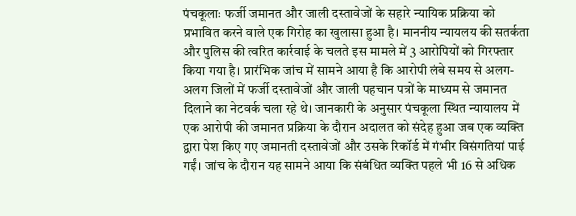पंचकूलाः फर्जी जमानत और जाली दस्तावेजों के सहारे न्यायिक प्रक्रिया को प्रभावित करने वाले एक गिरोह का खुलासा हुआ है। माननीय न्यायलय की सतर्कता और पुलिस की त्वरित कार्रवाई के चलते इस मामले में 3 आरोपियों को गिरफ्तार किया गया है। प्रारंभिक जांच में सामने आया है कि आरोपी लंबे समय से अलग-अलग जिलों में फर्जी दस्तावेजों और जाली पहचान पत्रों के माध्यम से जमानत दिलाने का नेटवर्क चला रहे थे। जानकारी के अनुसार पंचकूला स्थित न्यायालय में एक आरोपी की जमानत प्रक्रिया के दौरान अदालत को संदेह हुआ जब एक व्यक्ति द्वारा पेश किए गए जमानती दस्तावेजों और उसके रिकॉर्ड में गंभीर विसंगतियां पाई गईं। जांच के दौरान यह सामने आया कि संबंधित व्यक्ति पहले भी 16 से अधिक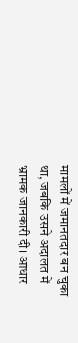मामलों में जमानतदार बन चुका था, जबकि उसने अदालत में भ्रामक जानकारी दी। आधार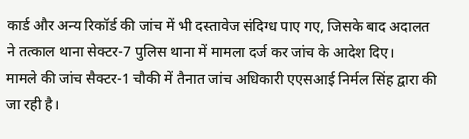कार्ड और अन्य रिकॉर्ड की जांच में भी दस्तावेज संदिग्ध पाए गए, जिसके बाद अदालत ने तत्काल थाना सेक्टर-7 पुलिस थाना में मामला दर्ज कर जांच के आदेश दिए।
मामले की जांच सैक्टर-1 चौकी में तैनात जांच अधिकारी एएसआई निर्मल सिंह द्वारा की जा रही है।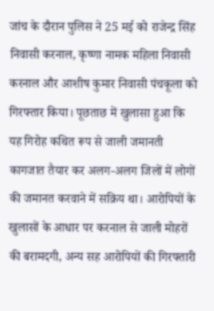जांच के दौरान पुलिस ने 25 मई को राजेन्द्र सिंह निवासी करनाल, कृष्णा नामक महिला निवासी करनाल और आशीष कुमार निवासी पंचकूला को गिरफ्तार किया। पूछताछ में खुलासा हुआ कि यह गिरोह कथित रूप से जाली जमानती कागजात तैयार कर अलग-अलग जिलों में लोगों की जमानत करवाने में सक्रिय था। आरोपियों के खुलासों के आधार पर करनाल से जाली मोहरों की बरामदगी, अन्य सह आरोपियों की गिरफ्तारी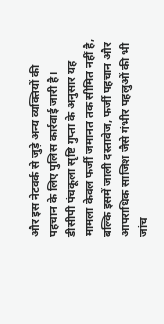और इस नेटवर्क से जुड़े अन्य व्यक्तियों की पहचान के लिए पुलिस कार्रवाई जारी है।
डीसीपी पंचकूला सृष्टि गुप्ता के अनुसार यह मामला केवल फर्जी जमानत तक सीमित नहीं है, बल्कि इसमें जाली दस्तावेज, फर्जी पहचान और आपराधिक साजिश जैसे गंभीर पहलुओं की भी जांच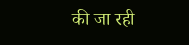की जा रही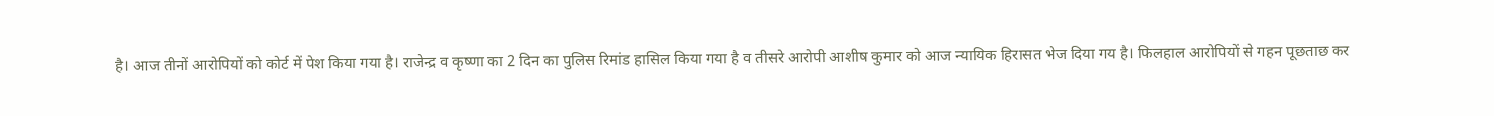है। आज तीनों आरोपियों को कोर्ट में पेश किया गया है। राजेन्द्र व कृष्णा का 2 दिन का पुलिस रिमांड हासिल किया गया है व तीसरे आरोपी आशीष कुमार को आज न्यायिक हिरासत भेज दिया गय है। फिलहाल आरोपियों से गहन पूछताछ कर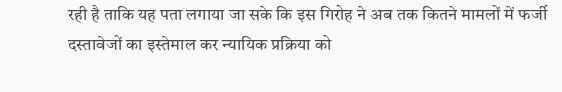रही है ताकि यह पता लगाया जा सके कि इस गिरोह ने अब तक कितने मामलों में फर्जी दस्तावेजों का इस्तेमाल कर न्यायिक प्रक्रिया को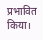प्रभावित किया।